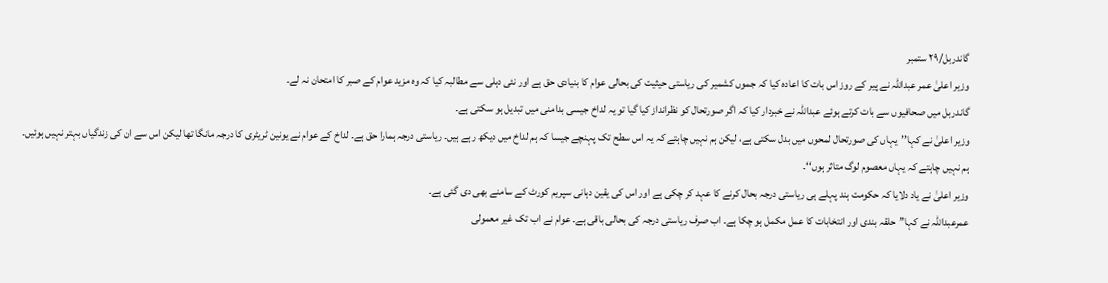گاندربل/۲۹ ستمبر
وزیر اعلیٰ عمر عبداللہ نے پیر کے روز اس بات کا اعادہ کیا کہ جموں کشمیر کی ریاستی حیثیت کی بحالی عوام کا بنیادی حق ہے اور نئی دہلی سے مطالبہ کیا کہ وہ مزید عوام کے صبر کا امتحان نہ لے۔
گاندربل میں صحافیوں سے بات کرتے ہوئے عبداللہ نے خبردار کیا کہ اگر صورتحال کو نظرانداز کیا گیا تو یہ لداخ جیسی بدامنی میں تبدیل ہو سکتی ہے۔
وزیر اعلیٰ نے کہا’’یہاں کی صورتحال لمحوں میں بدل سکتی ہے، لیکن ہم نہیں چاہتے کہ یہ اس سطح تک پہنچے جیسا کہ ہم لداخ میں دیکھ رہے ہیں۔ ریاستی درجہ ہمارا حق ہے۔ لداخ کے عوام نے یونین ٹریٹری کا درجہ مانگا تھا لیکن اس سے ان کی زندگیاں بہتر نہیں ہوئیں۔ ہم نہیں چاہتے کہ یہاں معصوم لوگ متاثر ہوں‘‘۔
وزیر اعلیٰ نے یاد دلایا کہ حکومت ہند پہلے ہی ریاستی درجہ بحال کرنے کا عہد کر چکی ہے اور اس کی یقین دہانی سپریم کورٹ کے سامنے بھی دی گئی ہے۔
عمرعبداللہ نے کہا’’حلقہ بندی اور انتخابات کا عمل مکمل ہو چکا ہے۔ اب صرف ریاستی درجہ کی بحالی باقی ہے۔ عوام نے اب تک غیر معمولی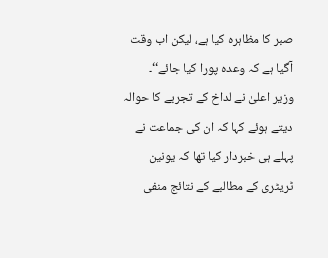صبر کا مظاہرہ کیا ہے، لیکن اب وقت آگیا ہے کہ وعدہ پورا کیا جائے‘‘۔
وزیر اعلیٰ نے لداخ کے تجربے کا حوالہ دیتے ہوئے کہا کہ ان کی جماعت نے پہلے ہی خبردار کیا تھا کہ یونین ٹریٹری کے مطالبے کے نتائج منفی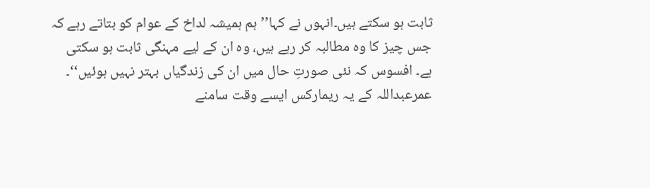ثابت ہو سکتے ہیں۔انہوں نے کہا’’ہم ہمیشہ لداخ کے عوام کو بتاتے رہے کہ جس چیز کا وہ مطالبہ کر رہے ہیں، وہ ان کے لیے مہنگی ثابت ہو سکتی ہے۔ افسوس کہ نئی صورتِ حال میں ان کی زندگیاں بہتر نہیں ہوئیں‘‘۔
عمرعبداللہ کے یہ ریمارکس ایسے وقت سامنے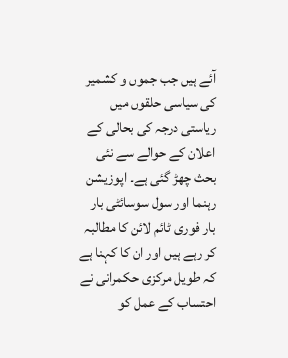آئے ہیں جب جموں و کشمیر کی سیاسی حلقوں میں ریاستی درجہ کی بحالی کے اعلان کے حوالے سے نئی بحث چھڑ گئی ہے۔ اپوزیشن رہنما اور سول سوسائٹی بار بار فوری ٹائم لائن کا مطالبہ کر رہے ہیں اور ان کا کہنا ہے کہ طویل مرکزی حکمرانی نے احتساب کے عمل کو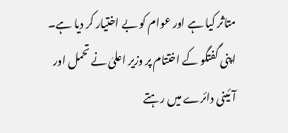متاثر کیا ہے اور عوام کو بے اختیار کر دیا ہے۔
اپنی گفتگو کے اختتام پر وزیر اعلیٰ نے تحمل اور آئینی دائرے میں رہتے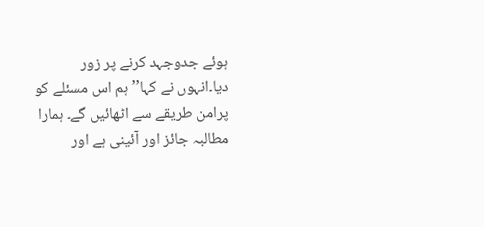ہوئے جدوجہد کرنے پر زور دیا۔انہوں نے کہا’’ہم اس مسئلے کو پرامن طریقے سے اٹھائیں گے۔ ہمارا مطالبہ جائز اور آئینی ہے اور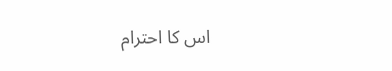اس کا احترام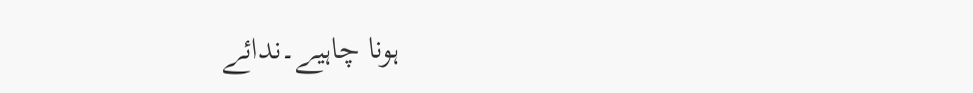ہونا چاہیے۔ندائے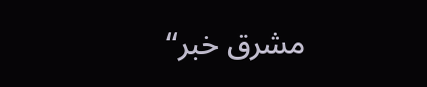مشرق خبر‘‘